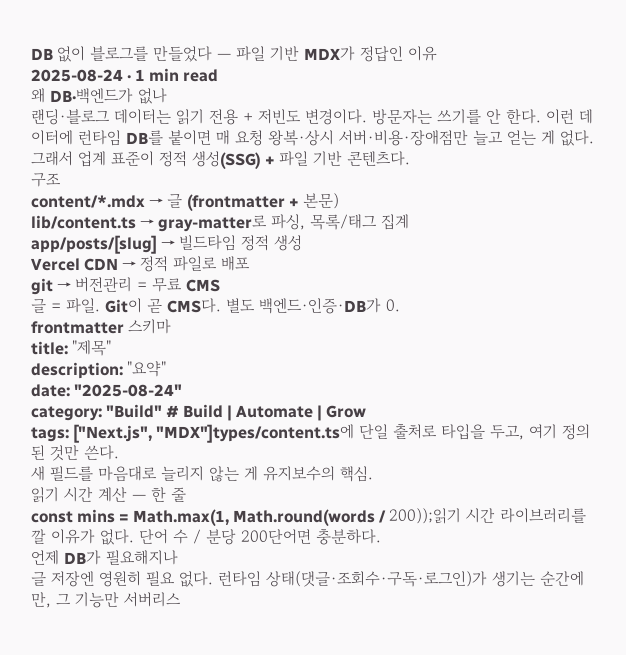DB 없이 블로그를 만들었다 — 파일 기반 MDX가 정답인 이유
2025-08-24 · 1 min read
왜 DB·백엔드가 없나
랜딩·블로그 데이터는 읽기 전용 + 저빈도 변경이다. 방문자는 쓰기를 안 한다. 이런 데이터에 런타임 DB를 붙이면 매 요청 왕복·상시 서버·비용·장애점만 늘고 얻는 게 없다. 그래서 업계 표준이 정적 생성(SSG) + 파일 기반 콘텐츠다.
구조
content/*.mdx → 글 (frontmatter + 본문)
lib/content.ts → gray-matter로 파싱, 목록/태그 집계
app/posts/[slug] → 빌드타임 정적 생성
Vercel CDN → 정적 파일로 배포
git → 버전관리 = 무료 CMS
글 = 파일. Git이 곧 CMS다. 별도 백엔드·인증·DB가 0.
frontmatter 스키마
title: "제목"
description: "요약"
date: "2025-08-24"
category: "Build" # Build | Automate | Grow
tags: ["Next.js", "MDX"]types/content.ts에 단일 출처로 타입을 두고, 여기 정의된 것만 쓴다.
새 필드를 마음대로 늘리지 않는 게 유지보수의 핵심.
읽기 시간 계산 — 한 줄
const mins = Math.max(1, Math.round(words / 200));읽기 시간 라이브러리를 깔 이유가 없다. 단어 수 / 분당 200단어면 충분하다.
언제 DB가 필요해지나
글 저장엔 영원히 필요 없다. 런타임 상태(댓글·조회수·구독·로그인)가 생기는 순간에만, 그 기능만 서버리스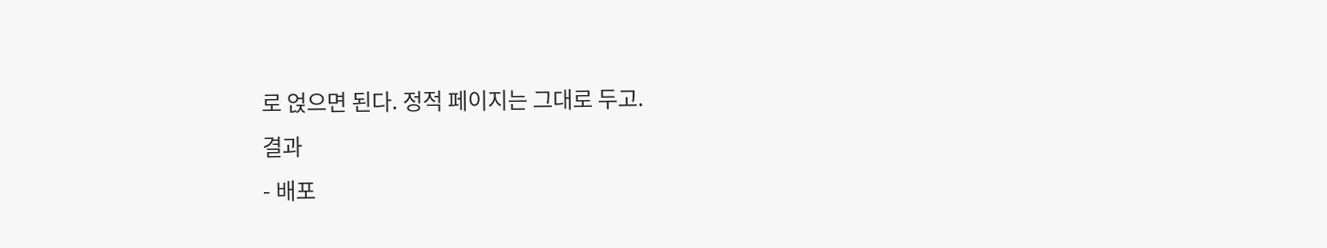로 얹으면 된다. 정적 페이지는 그대로 두고.
결과
- 배포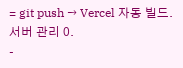= git push → Vercel 자동 빌드. 서버 관리 0.
-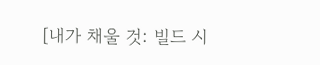[내가 채울 것: 빌드 시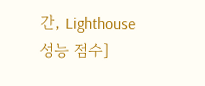간, Lighthouse 성능 점수]